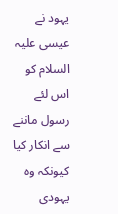یہود نے عیسی علیہ السلام کو اس لئے رسول ماننے سے انکار کیا کیونکہ وہ یہودی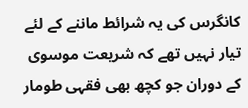کانگرس کی یہ شرائط ماننے کے لئے تیار نہیں تھے کہ شریعت موسوی کے دوران جو کچھ بھی فقہی طومار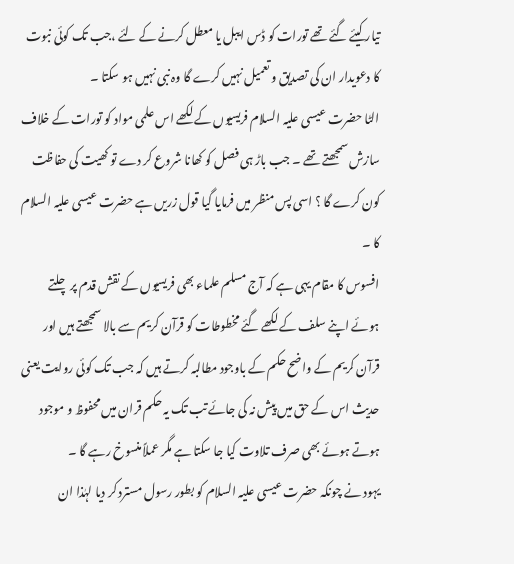تیار کیئے گئے تھے تورات کو ڈس ایبل یا معطل کرنے کے لئے ،جب تک کوئی نبوت کا دعویدار ان کی تصدیق و تعمیل نہیں کرے گا وہ نبی نہیں ہو سکتا ۔
الٹا حضرت عیسی علیہ السلام فریسیوں کے لکھے اس علمی مواد کو تورات کے خلاف سازش سمجھتے تھے ۔ جب باڑ ہی فصل کو کھانا شروع کر دے تو کھیت کی حفاظت کون کرے گا ؟ اسی پس منظر میں فرمایا گیا قول زریں ہے حضرت عیسی علیہ السلام کا ۔
افسوس کا مقام یہی ہے کہ آج مسلم علماء بھی فریسیوں کے نقش قدم پر چلتے ہوئے اپنے سلف کے لکھے گئے مخطوطات کو قرآن کریم سے بالا سمجھتے ہیں اور قرآن کریم کے واضح حکم کے باوجود مطالبہ کرتے ہیں کہ جب تک کوئی روایت یعنی حدیث اس کے حق میں پیش نہ کی جائے تب تک یہ حکم قران میں محفوظ و موجود ہوتے ہوئے بھی صرف تلاوت کیا جا سکتا ہے مگر عملاً منسوخ رہے گا ۔
یہود نے چونکہ حضرت عیسی علیہ السلام کو بطور رسول مسترد کر دیا لہٰذا ان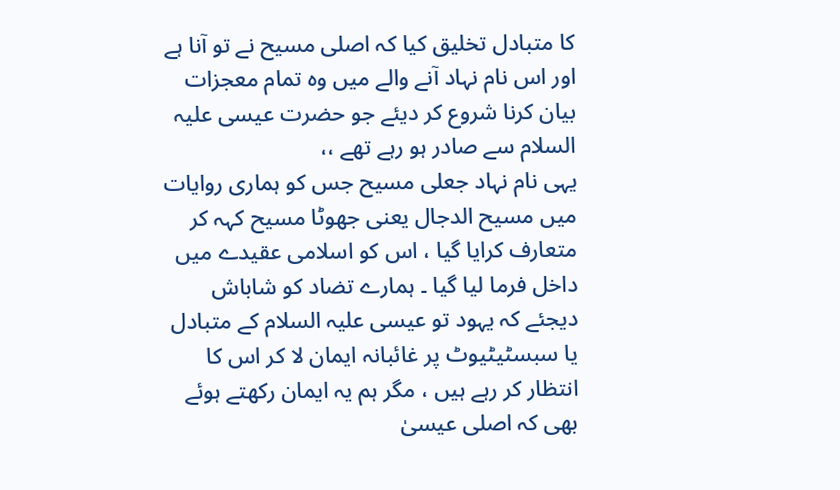کا متبادل تخلیق کیا کہ اصلی مسیح نے تو آنا ہے اور اس نام نہاد آنے والے میں وہ تمام معجزات بیان کرنا شروع کر دیئے جو حضرت عیسی علیہ السلام سے صادر ہو رہے تھے ،،
یہی نام نہاد جعلی مسیح جس کو ہماری روایات میں مسیح الدجال یعنی جھوٹا مسیح کہہ کر متعارف کرایا گیا ، اس کو اسلامی عقیدے میں داخل فرما لیا گیا ۔ ہمارے تضاد کو شاباش دیجئے کہ یہود تو عیسی علیہ السلام کے متبادل یا سبسٹیٹیوٹ پر غائبانہ ایمان لا کر اس کا انتظار کر رہے ہیں ، مگر ہم یہ ایمان رکھتے ہوئے بھی کہ اصلی عیسیٰ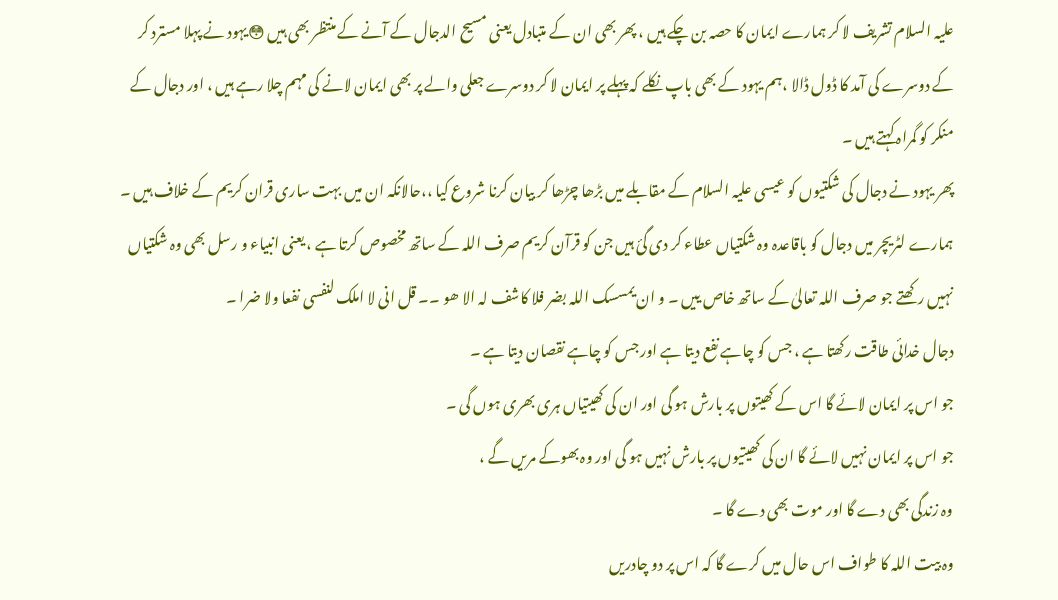علیہ السلام تشریف لا کر ہمارے ایمان کا حصہ بن چکے ہیں ، پھر بھی ان کے متبادل یعنی مسیح الدجال کے آنے کے منتظر بھی ہیں 😳یہود نے پہلا مسترد کر کے دوسرے کی آمد کا ڈول ڈالا ،ہم یہود کے بھی باپ نکلے کہ پہلے پر ایمان لا کر دوسرے جعلی والے پر بھی ایمان لانے کی مہم چلا رہے ہیں ، اور دجال کے منکر کو گمراہ کہتے ہیں ۔
پھر یہود نے دجال کی شکتیوں کو عیسی علیہ السلام کے مقابلے میں بڑھا چڑھا کر بیان کرنا شروع کیا ،،حالانکہ ان میں بہت ساری قران کریم کے خلاف ہیں ۔ ہمارے لٹریچر میں دجال کو باقاعدہ وہ شکتیاں عطاء کر دی گئ ہیں جن کو قرآن کریم صرف اللہ کے ساتھ مخصوص کرتا ہے ، یعنی انبیاء و رسل بھی وہ شکتیاں نہیں رکھتے جو صرف اللہ تعالیٰ کے ساتھ خاص ییں ۔ و ان یمسسک اللہ بضر فلا کاشف لہ الا ھو ۔۔ قل انی لا املک لنفسی نفعا ولا ضرا ۔
دجال خدائی طاقت رکھتا ہے ، جس کو چاہے نفع دیتا ہے اور جس کو چاہے نقصان دیتا ہے ۔
جو اس پر ایمان لائے گا اس کے کھیتوں پر بارش ہو گی اور ان کی کھیتیاں ہری بھری ہوں گی ۔
جو اس پر ایمان نہیں لائے گا ان کی کھیتیوں پر بارش نہیں ہو گی اور وہ بھوکے مریں گے ،
وہ زندگی بھی دے گا اور موت بھی دے گا ۔
وہ بیت اللہ کا طواف اس حال میں کرے گا کہ اس پر دو چادریں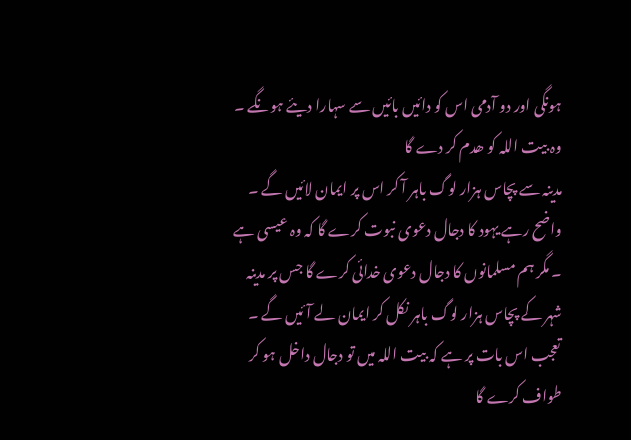ہونگی اور دو آدمی اس کو دائیں بائیں سے سہارا دیئے ہونگے ۔
وہ بیت اللہ کو ھدم کر دے گا
مدینہ سے پچاس ہزار لوگ باہر آ کر اس پر ایمان لائیں گے ۔ واضح رہے یہود کا دجال دعوی نبوت کرے گا کہ وہ عیسی ہے ۔ مگر ہم مسلمانوں کا دجال دعوی خدائی کرے گا جس پر مدینہ شہر کے پچاس ہزار لوگ باہر نکل کر ایمان لے آئیں گے ۔ تعجب اس بات پر ہے کہ بیت اللہ میں تو دجال داخل ہو کر طواف کرے گا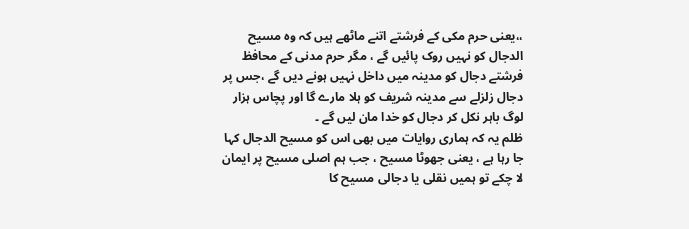،،یعنی حرم مکی کے فرشتے اتنے ماٹھے ہیں کہ وہ مسیح الدجال کو نہیں روک پائیں گے ، مگر حرم مدنی کے محافظ فرشتے دجال کو مدینہ میں داخل نہیں ہونے دیں گے ،جس پر دجال زلزلے سے مدینہ شریف کو ہلا مارے گا اور پچاس ہزار لوگ باہر نکل کر دجال کو خدا مان لیں گے ۔
ظلم یہ کہ ہماری روایات میں بھی اس کو مسیح الدجال کہا جا رہا ہے ، یعنی جھوٹا مسیح ، جب ہم اصلی مسیح پر ایمان لا چکے تو ہمیں نقلی یا دجالی مسیح کا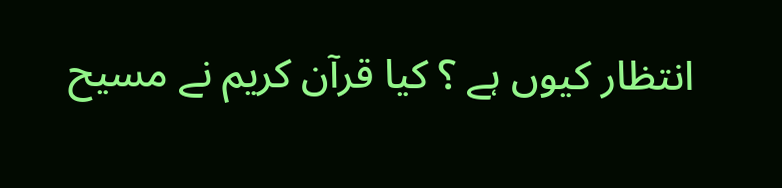انتظار کیوں ہے ؟ کیا قرآن کریم نے مسیح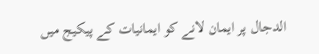الدجال پر ایمان لانے کو ایمانیات کے پیکیج میں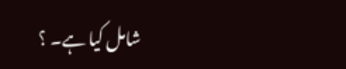شامل کیا ہے۔ ؟